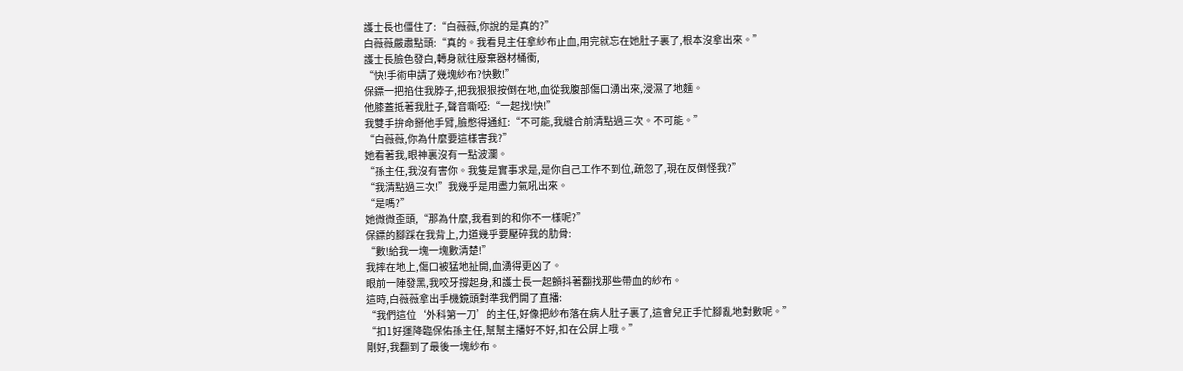護士長也僵住了:“白薇薇,你說的是真的?”
白薇薇嚴肅點頭:“真的。我看見主任拿紗布止血,用完就忘在她肚子裏了,根本沒拿出來。”
護士長臉色發白,轉身就往廢棄器材桶衝,
“快!手術申請了幾塊紗布?快數!”
保鏢一把掐住我脖子,把我狠狠按倒在地,血從我腹部傷口湧出來,浸濕了地麵。
他膝蓋抵著我肚子,聲音嘶啞:“一起找!快!”
我雙手拚命掰他手臂,臉憋得通紅:“不可能,我縫合前清點過三次。不可能。”
“白薇薇,你為什麼要這樣害我?”
她看著我,眼神裏沒有一點波瀾。
“孫主任,我沒有害你。我隻是實事求是,是你自己工作不到位,疏忽了,現在反倒怪我?”
“我清點過三次!”我幾乎是用盡力氣吼出來。
“是嗎?”
她微微歪頭,“那為什麼,我看到的和你不一樣呢?”
保鏢的腳踩在我背上,力道幾乎要壓碎我的肋骨:
“數!給我一塊一塊數清楚!”
我摔在地上,傷口被猛地扯開,血湧得更凶了。
眼前一陣發黑,我咬牙撐起身,和護士長一起顫抖著翻找那些帶血的紗布。
這時,白薇薇拿出手機鏡頭對準我們開了直播:
“我們這位‘外科第一刀’的主任,好像把紗布落在病人肚子裏了,這會兒正手忙腳亂地對數呢。”
“扣1好運降臨保佑孫主任,幫幫主播好不好,扣在公屏上哦。”
剛好,我翻到了最後一塊紗布。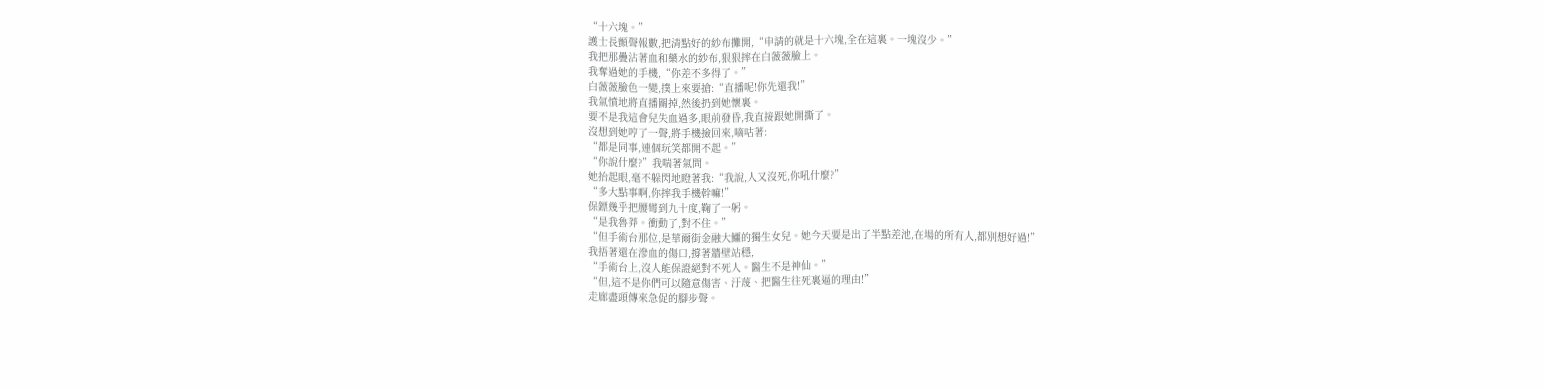“十六塊。”
護士長顫聲報數,把清點好的紗布攤開,“申請的就是十六塊,全在這裏。一塊沒少。”
我把那疊沾著血和藥水的紗布,狠狠摔在白薇薇臉上。
我奪過她的手機,“你差不多得了。”
白薇薇臉色一變,撲上來要搶:“直播呢!你先還我!”
我氣憤地將直播關掉,然後扔到她懷裏。
要不是我這會兒失血過多,眼前發昏,我直接跟她開撕了。
沒想到她哼了一聲,將手機撿回來,嘀咕著:
“都是同事,連個玩笑都開不起。”
“你說什麼?”我喘著氣問。
她抬起眼,毫不躲閃地瞪著我:“我說,人又沒死,你吼什麼?”
“多大點事啊,你摔我手機幹嘛!”
保鏢幾乎把腰彎到九十度,鞠了一躬。
“是我魯莽。衝動了,對不住。”
“但手術台那位,是華爾街金融大鱷的獨生女兒。她今天要是出了半點差池,在場的所有人,都別想好過!”
我捂著還在滲血的傷口,撐著牆壁站穩,
“手術台上,沒人能保證絕對不死人。醫生不是神仙。”
“但,這不是你們可以隨意傷害、汙蔑、把醫生往死裏逼的理由!”
走廊盡頭傳來急促的腳步聲。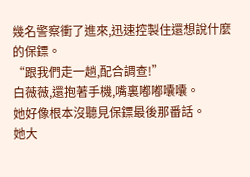幾名警察衝了進來,迅速控製住還想說什麼的保鏢。
“跟我們走一趟,配合調查!”
白薇薇,還抱著手機,嘴裏嘟嘟囔囔。
她好像根本沒聽見保鏢最後那番話。
她大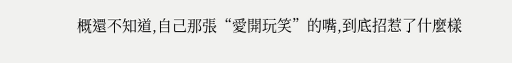概還不知道,自己那張“愛開玩笑”的嘴,到底招惹了什麼樣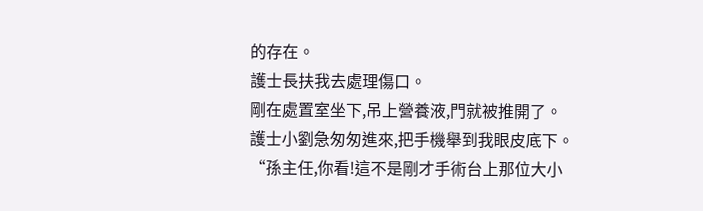的存在。
護士長扶我去處理傷口。
剛在處置室坐下,吊上營養液,門就被推開了。
護士小劉急匆匆進來,把手機舉到我眼皮底下。
“孫主任,你看!這不是剛才手術台上那位大小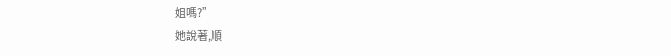姐嗎?”
她說著,順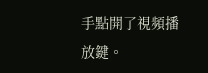手點開了視頻播放鍵。